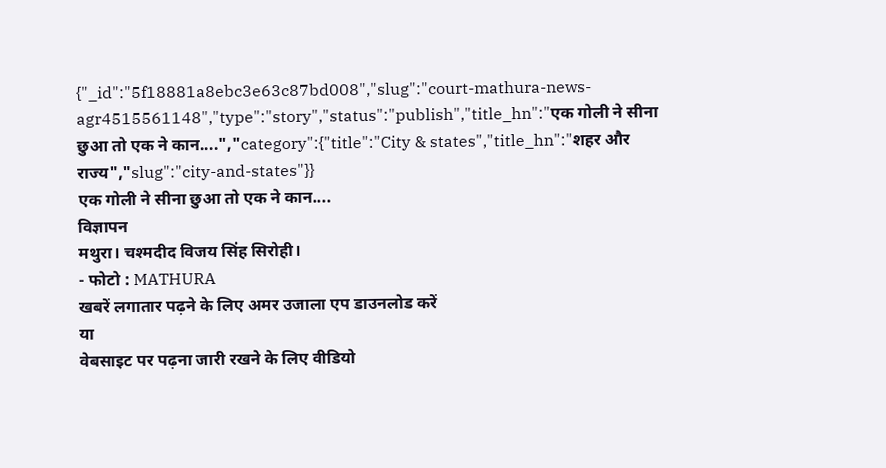{"_id":"5f18881a8ebc3e63c87bd008","slug":"court-mathura-news-agr4515561148","type":"story","status":"publish","title_hn":"एक गोली ने सीना छुआ तो एक ने कान....","category":{"title":"City & states","title_hn":"शहर और राज्य","slug":"city-and-states"}}
एक गोली ने सीना छुआ तो एक ने कान....
विज्ञापन
मथुरा। चश्मदीद विजय सिंह सिरोही।
- फोटो : MATHURA
खबरें लगातार पढ़ने के लिए अमर उजाला एप डाउनलोड करें
या
वेबसाइट पर पढ़ना जारी रखने के लिए वीडियो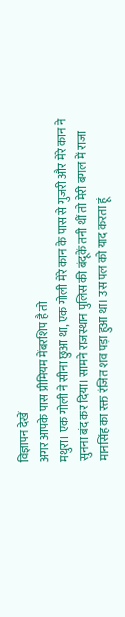विज्ञापन देखें
अगर आपके पास प्रीमियम मेंबरशिप है तो
मथुरा। एक गोली ने सीना छुआ था, एक गोली मेरे कान के पास से गुजरी और मेरे कान ने सुनना बंद कर दिया। सामने राजस्थान पुलिस की बंदूकें तनी थीं तो मेरी बगल में राजा मानसिंह का रक्त रंजित शव पड़ा हुआ था। उस पल को याद करता हूं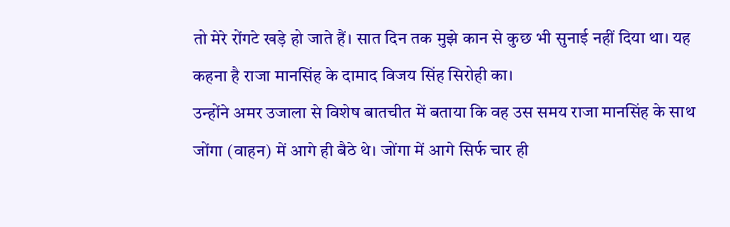तो मेरे रोंगटे खड़े हो जाते हैं। सात दिन तक मुझे कान से कुछ भी सुनाई नहीं दिया था। यह कहना है राजा मानसिंह के दामाद विजय सिंह सिरोही का।
उन्होंने अमर उजाला से विशेष बातचीत में बताया कि वह उस समय राजा मानसिंह के साथ जोंगा (वाहन) में आगे ही बैठे थे। जोंगा में आगे सिर्फ चार ही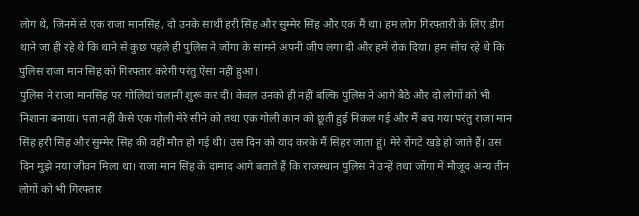लोग थे, जिनमें से एक राजा मानसिंह, दो उनके साथी हरी सिंह और सुम्मेर सिंह और एक मैं था। हम लोग गिरफ्तारी के लिए डीग थाने जा ही रहे थे कि थाने से कुछ पहले ही पुलिस ने जोंगा के सामने अपनी जीप लगा दी और हमें रोक दिया। हम सोच रहे थे कि पुलिस राजा मान सिंह को गिरफ्तार करेगी परंतु ऐसा नहीं हुआ।
पुलिस ने राजा मानसिंह पर गोलियां चलानी शुरू कर दीं। केवल उनको ही नहीं बल्कि पुलिस ने आगे बैठे और दो लोगों को भी निशाना बनाया। पता नहीं कैसे एक गोली मेरे सीने को तथा एक गोली कान को छूती हुई निकल गई और मैं बच गया परंतु राजा मान सिंह हरी सिंह और सुम्मेर सिंह की वहीं मौत हो गई थी। उस दिन को याद करके मैं सिहर जाता हूं। मेरे रोंगटे खड़े हो जाते हैं। उस दिन मुझे नया जीवन मिला था। राजा मान सिंह के दामाद आगे बताते हैं कि राजस्थान पुलिस ने उन्हें तथा जोंगा में मौजूद अन्य तीन लोगों को भी गिरफ्तार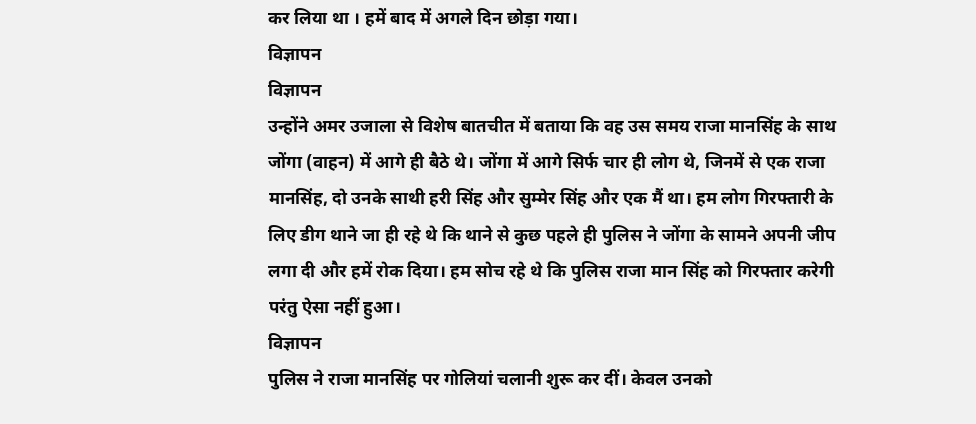कर लिया था । हमें बाद में अगले दिन छोड़ा गया।
विज्ञापन
विज्ञापन
उन्होंने अमर उजाला से विशेष बातचीत में बताया कि वह उस समय राजा मानसिंह के साथ जोंगा (वाहन) में आगे ही बैठे थे। जोंगा में आगे सिर्फ चार ही लोग थे, जिनमें से एक राजा मानसिंह, दो उनके साथी हरी सिंह और सुम्मेर सिंह और एक मैं था। हम लोग गिरफ्तारी के लिए डीग थाने जा ही रहे थे कि थाने से कुछ पहले ही पुलिस ने जोंगा के सामने अपनी जीप लगा दी और हमें रोक दिया। हम सोच रहे थे कि पुलिस राजा मान सिंह को गिरफ्तार करेगी परंतु ऐसा नहीं हुआ।
विज्ञापन
पुलिस ने राजा मानसिंह पर गोलियां चलानी शुरू कर दीं। केवल उनको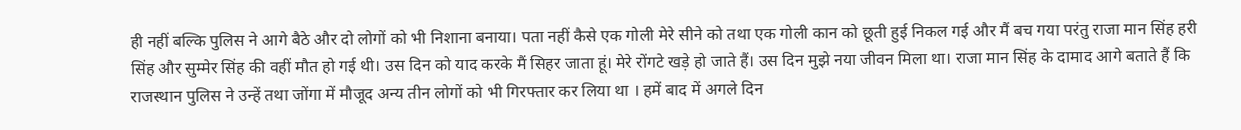ही नहीं बल्कि पुलिस ने आगे बैठे और दो लोगों को भी निशाना बनाया। पता नहीं कैसे एक गोली मेरे सीने को तथा एक गोली कान को छूती हुई निकल गई और मैं बच गया परंतु राजा मान सिंह हरी सिंह और सुम्मेर सिंह की वहीं मौत हो गई थी। उस दिन को याद करके मैं सिहर जाता हूं। मेरे रोंगटे खड़े हो जाते हैं। उस दिन मुझे नया जीवन मिला था। राजा मान सिंह के दामाद आगे बताते हैं कि राजस्थान पुलिस ने उन्हें तथा जोंगा में मौजूद अन्य तीन लोगों को भी गिरफ्तार कर लिया था । हमें बाद में अगले दिन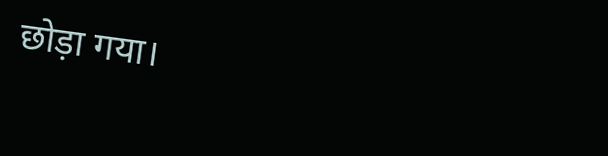छोड़ा गया।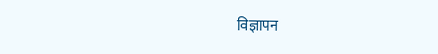विज्ञापन